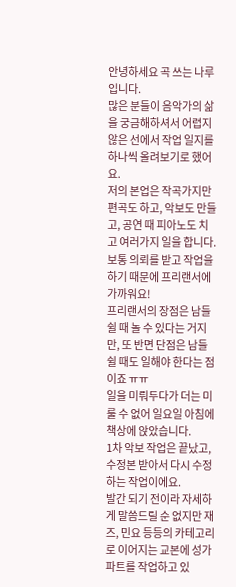안녕하세요 곡 쓰는 나루입니다.
많은 분들이 음악가의 삶을 궁금해하셔서 어렵지 않은 선에서 작업 일지를 하나씩 올려보기로 했어요.
저의 본업은 작곡가지만 편곡도 하고, 악보도 만들고, 공연 때 피아노도 치고 여러가지 일을 합니다.
보통 의뢰를 받고 작업을 하기 때문에 프리랜서에 가까워요!
프리랜서의 장점은 남들 쉴 때 놀 수 있다는 거지만, 또 반면 단점은 남들 쉴 때도 일해야 한다는 점이죠 ㅠㅠ
일을 미뤄두다가 더는 미룰 수 없어 일요일 아침에 책상에 앉았습니다.
1차 악보 작업은 끝났고, 수정본 받아서 다시 수정하는 작업이에요.
발간 되기 전이라 자세하게 말씀드릴 순 없지만 재즈, 민요 등등의 카테고리로 이어지는 교본에 성가 파트를 작업하고 있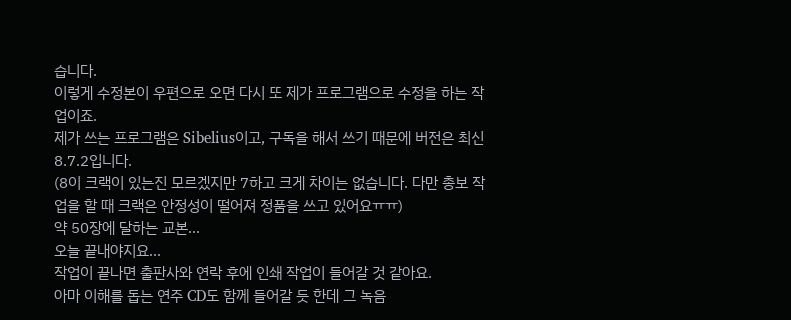습니다.
이렇게 수정본이 우편으로 오면 다시 또 제가 프로그램으로 수정을 하는 작업이죠.
제가 쓰는 프로그램은 Sibelius이고, 구독을 해서 쓰기 때문에 버전은 최신 8.7.2입니다.
(8이 크랙이 있는진 모르겠지만 7하고 크게 차이는 없습니다. 다만 총보 작업을 할 때 크랙은 안정성이 떨어져 정품을 쓰고 있어요ㅠㅠ)
약 50장에 달하는 교본...
오늘 끝내야지요...
작업이 끝나면 출판사와 연락 후에 인쇄 작업이 들어갈 것 같아요.
아마 이해를 돕는 연주 CD도 함께 들어갈 듯 한데 그 녹음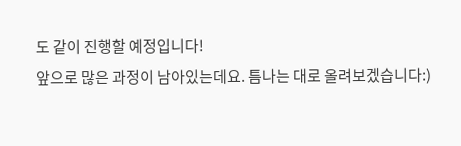도 같이 진행할 예정입니다!
앞으로 많은 과정이 남아있는데요. 틈나는 대로 올려보겠습니다:)